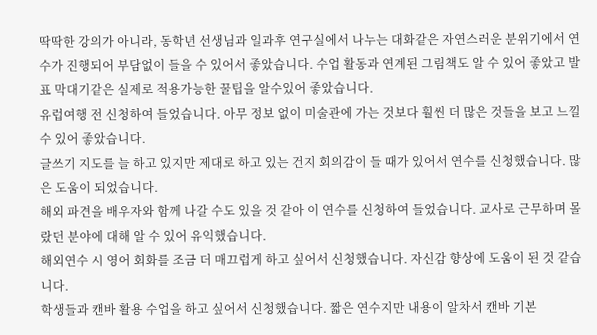딱딱한 강의가 아니라, 동학년 선생님과 일과후 연구실에서 나누는 대화같은 자연스러운 분위기에서 연수가 진행되어 부담없이 들을 수 있어서 좋았습니다. 수업 활동과 연계된 그림책도 알 수 있어 좋았고 발표 막대기같은 실제로 적용가능한 꿀팁을 알수있어 좋았습니다.
유럽여행 전 신청하여 들었습니다. 아무 정보 없이 미술관에 가는 것보다 훨씬 더 많은 것들을 보고 느낄 수 있어 좋았습니다.
글쓰기 지도를 늘 하고 있지만 제대로 하고 있는 건지 회의감이 들 때가 있어서 연수를 신청했습니다. 많은 도움이 되었습니다.
해외 파견을 배우자와 함께 나갈 수도 있을 것 같아 이 연수를 신청하여 들었습니다. 교사로 근무하며 몰랐던 분야에 대해 알 수 있어 유익했습니다.
해외연수 시 영어 회화를 조금 더 매끄럽게 하고 싶어서 신청했습니다. 자신감 향상에 도움이 된 것 같습니다.
학생들과 캔바 활용 수업을 하고 싶어서 신청했습니다. 짧은 연수지만 내용이 알차서 캔바 기본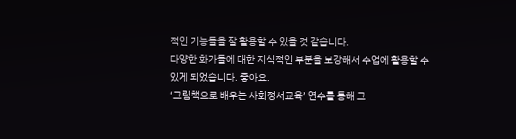적인 기능들을 잘 활용할 수 있을 것 같습니다.
다양한 화가들에 대한 지식적인 부분을 보강해서 수업에 활용할 수 있게 되었습니다. 좋아요.
‘그림책으로 배우는 사회정서교육’ 연수를 통해 그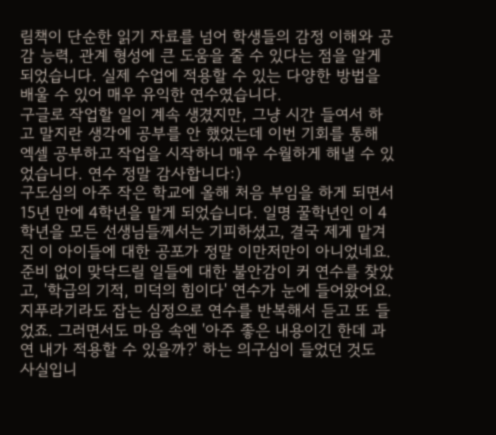림책이 단순한 읽기 자료를 넘어 학생들의 감정 이해와 공감 능력, 관계 형성에 큰 도움을 줄 수 있다는 점을 알게 되었습니다. 실제 수업에 적용할 수 있는 다양한 방법을 배울 수 있어 매우 유익한 연수였습니다.
구글로 작업할 일이 계속 생겼지만, 그냥 시간 들여서 하고 말지란 생각에 공부를 안 했었는데 이번 기회를 통해 엑셀 공부하고 작업을 시작하니 매우 수월하게 해낼 수 있었습니다. 연수 정말 감사합니다:)
구도심의 아주 작은 학교에 올해 처음 부임을 하게 되면서 15년 만에 4학년을 맡게 되었습니다. 일명 꿀학년인 이 4학년을 모든 선생님들께서는 기피하셨고, 결국 제게 맡겨진 이 아이들에 대한 공포가 정말 이만저만이 아니었네요. 준비 없이 맞닥드릴 일들에 대한 불안감이 커 연수를 찾았고, '학급의 기적, 미덕의 힘이다' 연수가 눈에 들어왔어요. 지푸라기라도 잡는 심정으로 연수를 반복해서 듣고 또 들었죠. 그러면서도 마음 속엔 '아주 좋은 내용이긴 한데 과연 내가 적용할 수 있을까?' 하는 의구심이 들었던 것도 사실입니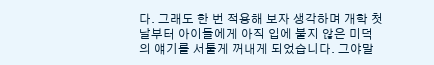다. 그래도 한 번 적용해 보자 생각하며 개학 첫날부터 아이들에게 아직 입에 붙지 않은 미덕의 얘기를 서툴게 꺼내게 되었습니다. 그야말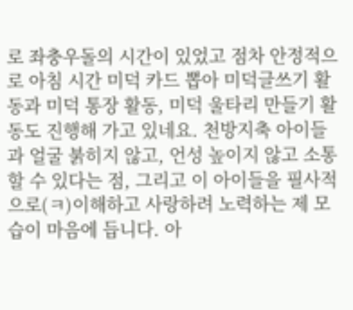로 좌충우돌의 시간이 있었고 점차 안정적으로 아침 시간 미덕 카드 뽑아 미덕글쓰기 활동과 미덕 통장 활동, 미덕 울타리 만들기 활동도 진행해 가고 있네요. 천방지축 아이들과 얼굴 붉히지 않고, 언성 높이지 않고 소통할 수 있다는 점, 그리고 이 아이들을 필사적으로(ㅋ)이해하고 사랑하려 노력하는 제 모습이 마음에 듭니다. 아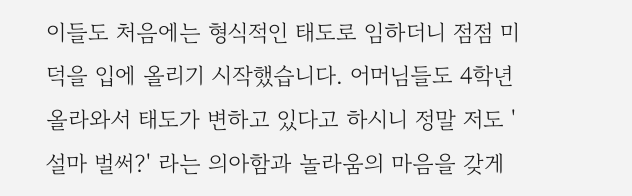이들도 처음에는 형식적인 태도로 임하더니 점점 미덕을 입에 올리기 시작했습니다. 어머님들도 4학년 올라와서 태도가 변하고 있다고 하시니 정말 저도 '설마 벌써?' 라는 의아함과 놀라움의 마음을 갖게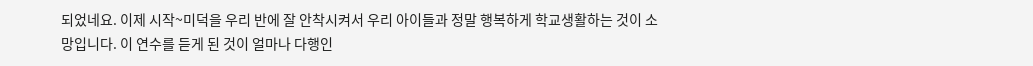되었네요. 이제 시작~미덕을 우리 반에 잘 안착시켜서 우리 아이들과 정말 행복하게 학교생활하는 것이 소망입니다. 이 연수를 듣게 된 것이 얼마나 다행인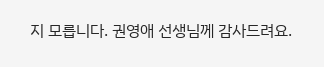지 모릅니다. 권영애 선생님께 감사드려요.